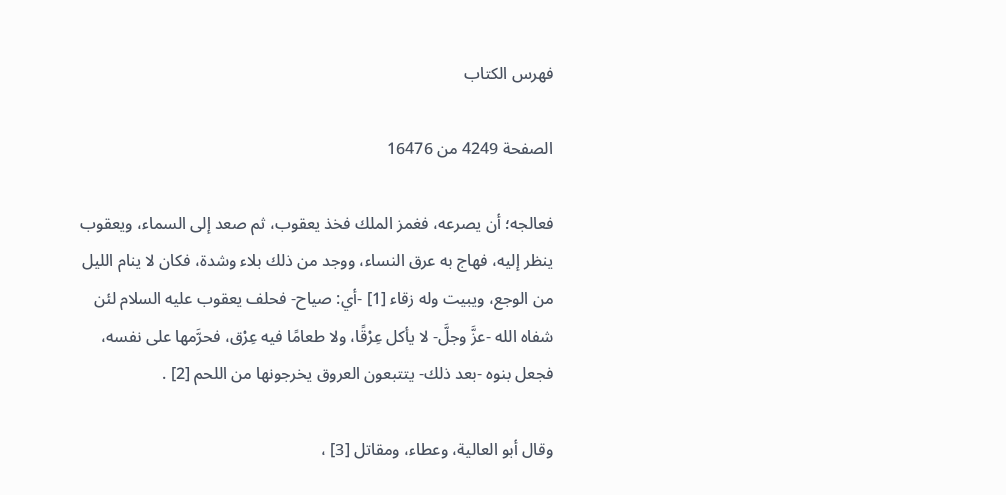فهرس الكتاب

الصفحة 4249 من 16476

فعالجه؛ أن يصرعه، فغمز الملك فخذ يعقوب، ثم صعد إلى السماء، ويعقوب ينظر إليه، فهاج به عرق النساء، ووجد من ذلك بلاء وشدة، فكان لا ينام الليل من الوجع، ويبيت وله زقاء [1] -أي: صياح- فحلف يعقوب عليه السلام لئن شفاه الله -عزَّ وجلَّ- لا يأكل عِرْقًا، ولا طعامًا فيه عِرْق، فحرَّمها على نفسه، فجعل بنوه -بعد ذلك- يتتبعون العروق يخرجونها من اللحم [2] .

وقال أبو العالية، وعطاء، ومقاتل [3] ،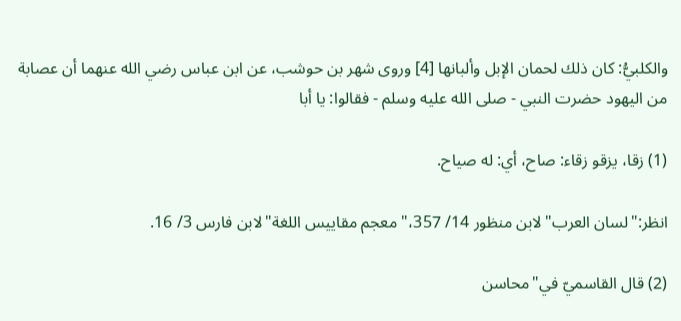والكلبيُّ: كان ذلك لحمان الإبل وألبانها [4] وروى شهر بن حوشب، عن ابن عباس رضي الله عنهما أن عصابة من اليهود حضرت النبي - صلى الله عليه وسلم - فقالوا: يا أبا

(1) زقا، يزقو زقاء: صاح، أي: له صياح.

انظر:"لسان العرب"لابن منظور 14/ 357،"معجم مقاييس اللغة"لابن فارس 3/ 16.

(2) قال القاسميّ في"محاسن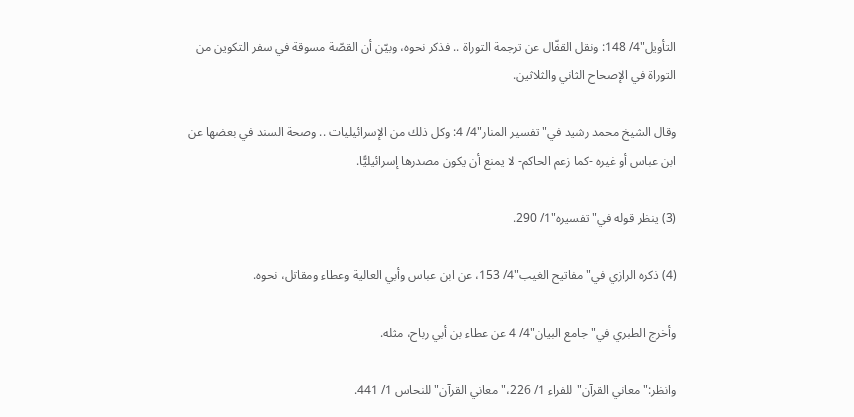التأويل"4/ 148: ونقل القفّال عن ترجمة التوراة .. فذكر نحوه، وبيّن أن القصّة مسوقة في سفر التكوين من التوراة في الإصحاح الثاني والثلاثين.

وقال الشيخ محمد رشيد في"تفسير المنار"4/ 4: وكل ذلك من الإسرائيليات .. وصحة السند في بعضها عن ابن عباس أو غيره -كما زعم الحاكم- لا يمنع أن يكون مصدرها إسرائيليًّا.

(3) ينظر قوله في"تفسيره"1/ 290.

(4) ذكره الرازي في"مفاتيح الغيب"4/ 153، عن ابن عباس وأبي العالية وعطاء ومقاتل، نحوه.

وأخرج الطبري في"جامع البيان"4/ 4 عن عطاء بن أبي رباح، مثله.

وانظر:"معاني القرآن"للفراء 1/ 226،"معاني القرآن"للنحاس 1/ 441.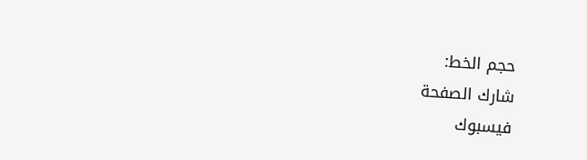حجم الخط:
شارك الصفحة
فيسبوك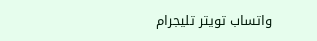واتساب تويتر تليجرام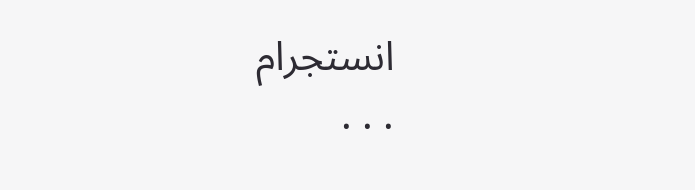انستجرام
. . .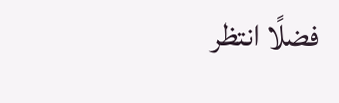فضلًا انتظر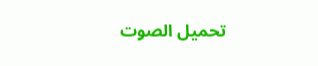تحميل الصوت